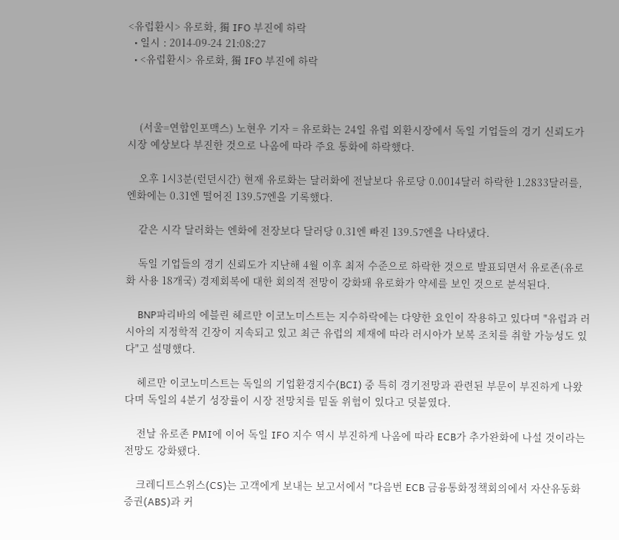<유럽환시> 유로화, 獨 IFO 부진에 하락
  • 일시 : 2014-09-24 21:08:27
  • <유럽환시> 유로화, 獨 IFO 부진에 하락



    (서울=연합인포맥스) 노현우 기자 = 유로화는 24일 유럽 외환시장에서 독일 기업들의 경기 신뢰도가 시장 예상보다 부진한 것으로 나옴에 따라 주요 통화에 하락했다.

    오후 1시3분(런던시간) 현재 유로화는 달러화에 전날보다 유로당 0.0014달러 하락한 1.2833달러를, 엔화에는 0.31엔 떨어진 139.57엔을 기록했다.

    같은 시각 달러화는 엔화에 전장보다 달러당 0.31엔 빠진 139.57엔을 나타냈다.

    독일 기업들의 경기 신뢰도가 지난해 4월 이후 최저 수준으로 하락한 것으로 발표되면서 유로존(유로화 사용 18개국) 경제회복에 대한 회의적 전망이 강화돼 유로화가 약세를 보인 것으로 분석된다.

    BNP파리바의 에블린 헤르만 이코노미스트는 지수하락에는 다양한 요인이 작용하고 있다며 "유럽과 러시아의 지정학적 긴장이 지속되고 있고 최근 유럽의 제재에 따라 러시아가 보복 조치를 취할 가능성도 있다"고 설명했다.

    헤르만 이코노미스트는 독일의 기업환경지수(BCI) 중 특히 경기전망과 관련된 부문이 부진하게 나왔다며 독일의 4분기 성장률이 시장 전망치를 밑돌 위험이 있다고 덧붙였다.

    전날 유로존 PMI에 이어 독일 IFO 지수 역시 부진하게 나옴에 따라 ECB가 추가완화에 나설 것이라는 전망도 강화됐다.

    크레디트스위스(CS)는 고객에게 보내는 보고서에서 "다음번 ECB 금융통화정책회의에서 자산유동화증권(ABS)과 커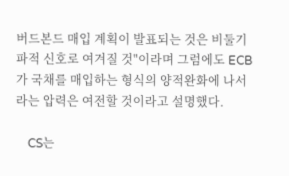버드본드 매입 계획이 발표되는 것은 비둘기파적 신호로 여겨질 것"이라며 그럼에도 ECB가 국채를 매입하는 형식의 양적완화에 나서라는 압력은 여전할 것이라고 설명했다.

    CS는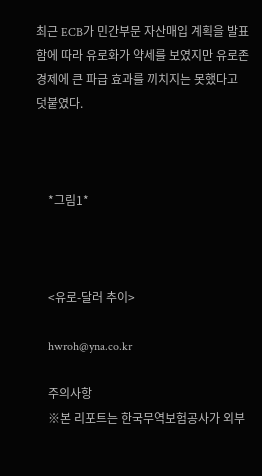최근 ECB가 민간부문 자산매입 계획을 발표함에 따라 유로화가 약세를 보였지만 유로존 경제에 큰 파급 효과를 끼치지는 못했다고 덧붙였다.



    *그림1*



    <유로-달러 추이>

    hwroh@yna.co.kr

    주의사항
    ※본 리포트는 한국무역보험공사가 외부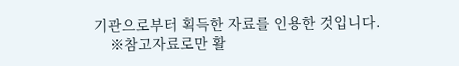기관으로부터 획득한 자료를 인용한 것입니다.
    ※참고자료로만 활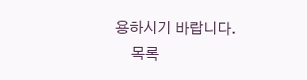용하시기 바랍니다.
    목록